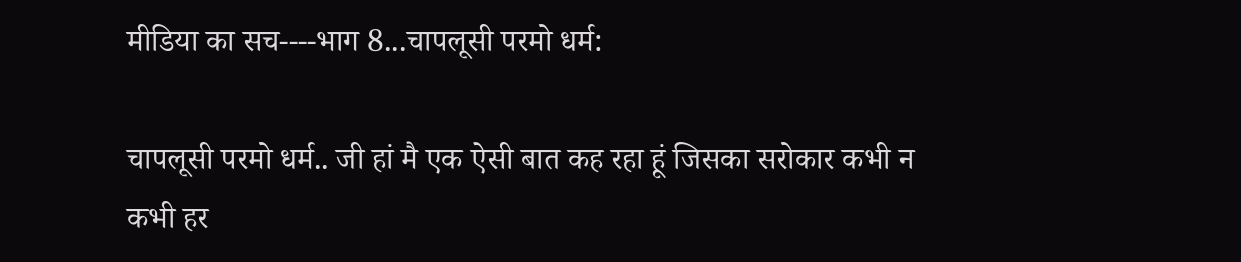मीडिया का सच----भाग 8...चापलूसी परमो धर्म:

चापलूसी परमो धर्म.. जी हां मै एक ऐसी बात कह रहा हूं जिसका सरोकार कभी न कभी हर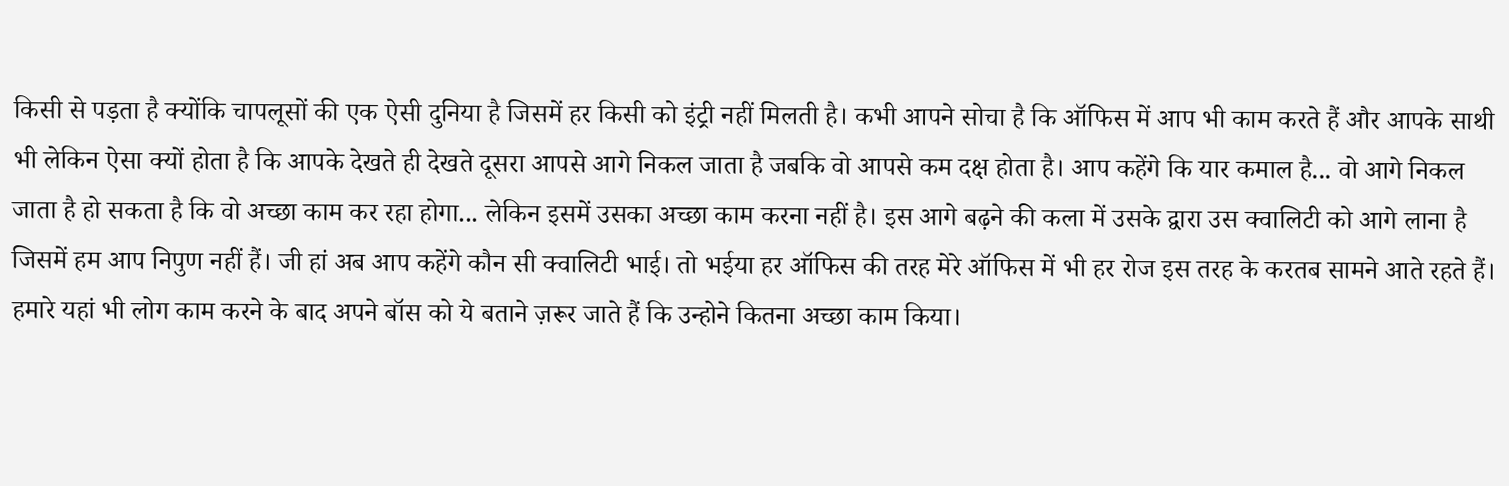किसी से पड़ता है क्योंकि चापलूसों की एक ऐसी दुनिया है जिसमें हर किसी को इंट्री नहीं मिलती है। कभी आपने सोचा है कि ऑफिस में आप भी काम करते हैं और आपके साथी भी लेकिन ऐसा क्यों होता है कि आपके देखते ही देखते दूसरा आपसे आगे निकल जाता है जबकि वो आपसे कम दक्ष होता है। आप कहेंगे कि यार कमाल है... वो आगे निकल जाता है हो सकता है कि वो अच्छा काम कर रहा होगा... लेकिन इसमें उसका अच्छा काम करना नहीं है। इस आगे बढ़ने की कला में उसके द्वारा उस क्वालिटी को आगे लाना है जिसमें हम आप निपुण नहीं हैं। जी हां अब आप कहेंगे कौन सी क्वालिटी भाई। तो भईया हर ऑफिस की तरह मेरे ऑफिस में भी हर रोज इस तरह के करतब सामने आते रहते हैं। हमारे यहां भी लोग काम करने के बाद अपने बॉस को ये बताने ज़रूर जाते हैं कि उन्होने कितना अच्छा काम किया।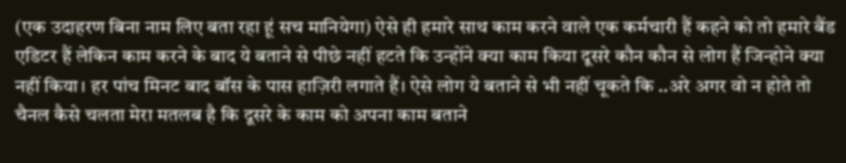(एक उदाहरण बिना नाम लिए बता रहा हूं सच मानियेगा) ऐसे ही हमारे साथ काम करने वाले एक कर्मचारी हैं कहने को तो हमारे बैंड एडिटर हैं लेकिन काम करने के बाद ये बताने से पीछे नहीं हटते कि उन्होंने क्या काम किया दूसरे कौन कौन से लोग हैं जिन्होने क्या नहीं किया। हर पांच मिनट बाद बॉस के पास हाज़िरी लगाते हैं। ऐसे लोग ये बताने से भी नहीं चूकते कि ..अरे अगर वो न होते तो चैनल कैसे चलता मेरा मतलब है कि दूसरे के काम को अपना काम बताने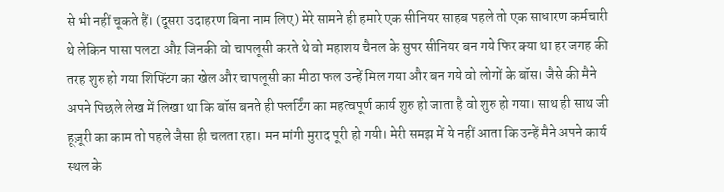से भी नहीं चूकते हैं। (दूसरा उदाहरण बिना नाम लिए) मेरे सामने ही हमारे एक सीनियर साहब पहले तो एक साधारण कर्मचारी थे लेकिन पासा पलटा औऱ जिनकी वो चापलूसी करते थे वो महाशय चैनल के सुपर सीनियर बन गये फिर क्या था हर जगह की तरह शुरु हो गया शिफ्टिंग का खेल और चापलूसी का मीठा फल उन्हें मिल गया और बन गये वो लोगों के बॉस। जैसे की मैने अपने पिछले लेख में लिखा था कि बॉस बनते ही फ्लर्टिंग का महत्वपूर्ण कार्य शुरु हो जाता है वो शुरु हो गया। साथ ही साथ जी हूज़ूरी का काम तो पहले जैसा ही चलता रहा। मन मांगी मुराद पूरी हो गयी। मेरी समझ में ये नहीं आता कि उन्हें मैने अपने कार्य स्थल के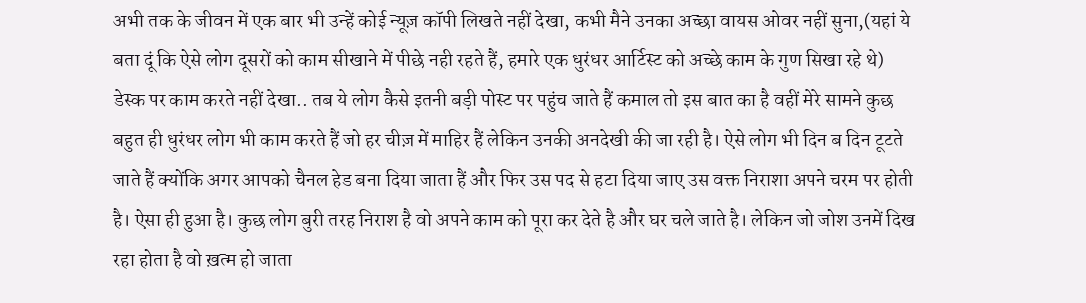अभी तक के जीवन में एक बार भी उन्हें कोई न्यूज़ कॉपी लिखते नहीं देखा, कभी मैने उनका अच्छा वायस ओवर नहीं सुना,(यहां ये बता दूं कि ऐसे लोग दूसरों को काम सीखाने में पीछे नही रहते हैं, हमारे एक धुरंधर आर्टिस्ट को अच्छे काम के गुण सिखा रहे थे) डेस्क पर काम करते नहीं देखा.. तब ये लोग कैसे इतनी बड़ी पोस्ट पर पहुंच जाते हैं कमाल तो इस बात का है वहीं मेरे सामने कुछ बहुत ही धुरंधर लोग भी काम करते हैं जो हर चीज़ में माहिर हैं लेकिन उनकी अनदेखी की जा रही है। ऐसे लोग भी दिन ब दिन टूटते जाते हैं क्योंकि अगर आपको चैनल हेड बना दिया जाता हैं और फिर उस पद से हटा दिया जाए उस वक्त निराशा अपने चरम पर होती है। ऐसा ही हुआ है। कुछ लोग बुरी तरह निराश है वो अपने काम को पूरा कर देते है और घर चले जाते है। लेकिन जो जोश उनमें दिख रहा होता है वो ख़त्म हो जाता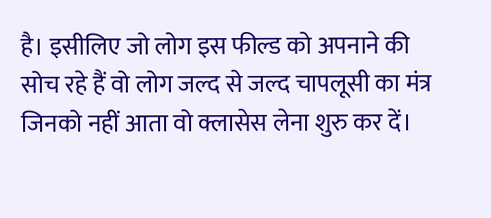है। इसीलिए जो लोग इस फील्ड को अपनाने की सोच रहे हैं वो लोग जल्द से जल्द चापलूसी का मंत्र जिनको नहीं आता वो क्लासेस लेना शुरु कर दें।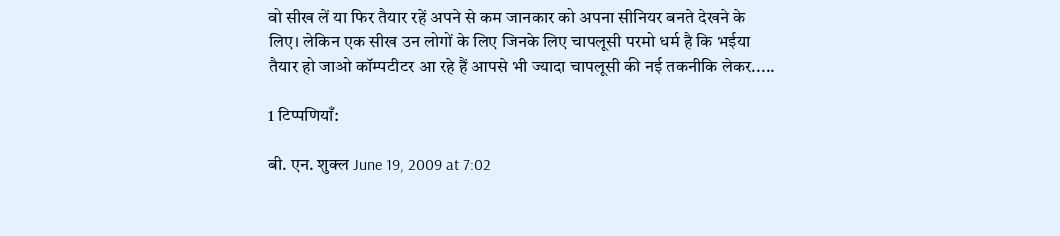वो सीख लें या फिर तैयार रहें अपने से कम जानकार को अपना सीनियर बनते देखने के लिए। लेकिन एक सीख उन लोगों के लिए जिनके लिए चापलूसी परमो धर्म है कि भईया तैयार हो जाओ कॉम्पटीटर आ रहे हैं आपसे भी ज्यादा चापलूसी की नई तकनीकि लेकर.....

1 टिप्पणियाँ:

बी. एन. शुक्ल June 19, 2009 at 7:02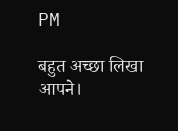PM

बहुत अच्छा लिखा आपने।